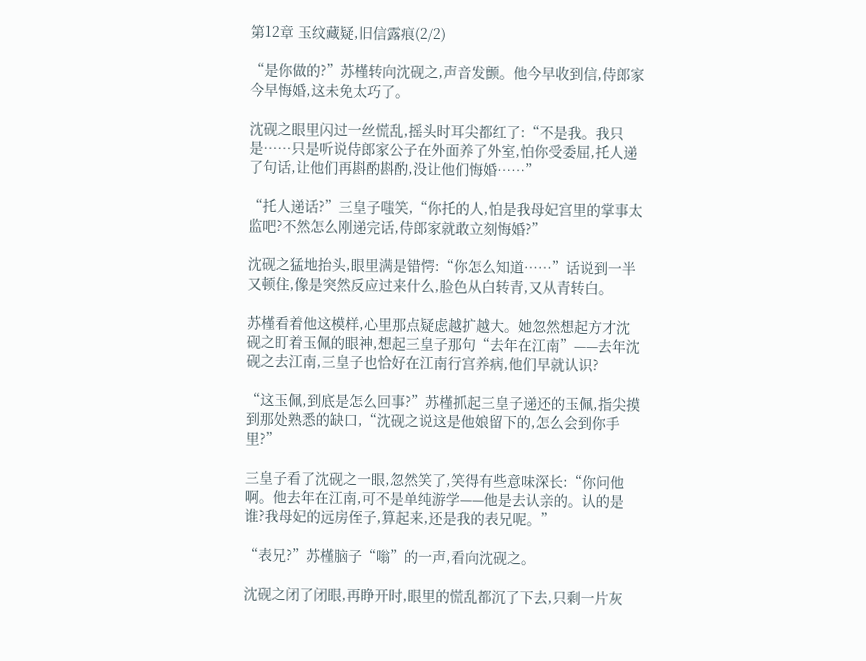第12章 玉纹藏疑,旧信露痕(2/2)

“是你做的?”苏槿转向沈砚之,声音发颤。他今早收到信,侍郎家今早悔婚,这未免太巧了。

沈砚之眼里闪过一丝慌乱,摇头时耳尖都红了:“不是我。我只是……只是听说侍郎家公子在外面养了外室,怕你受委屈,托人递了句话,让他们再斟酌斟酌,没让他们悔婚……”

“托人递话?”三皇子嗤笑,“你托的人,怕是我母妃宫里的掌事太监吧?不然怎么刚递完话,侍郎家就敢立刻悔婚?”

沈砚之猛地抬头,眼里满是错愕:“你怎么知道……”话说到一半又顿住,像是突然反应过来什么,脸色从白转青,又从青转白。

苏槿看着他这模样,心里那点疑虑越扩越大。她忽然想起方才沈砚之盯着玉佩的眼神,想起三皇子那句“去年在江南”——去年沈砚之去江南,三皇子也恰好在江南行宫养病,他们早就认识?

“这玉佩,到底是怎么回事?”苏槿抓起三皇子递还的玉佩,指尖摸到那处熟悉的缺口,“沈砚之说这是他娘留下的,怎么会到你手里?”

三皇子看了沈砚之一眼,忽然笑了,笑得有些意味深长:“你问他啊。他去年在江南,可不是单纯游学——他是去认亲的。认的是谁?我母妃的远房侄子,算起来,还是我的表兄呢。”

“表兄?”苏槿脑子“嗡”的一声,看向沈砚之。

沈砚之闭了闭眼,再睁开时,眼里的慌乱都沉了下去,只剩一片灰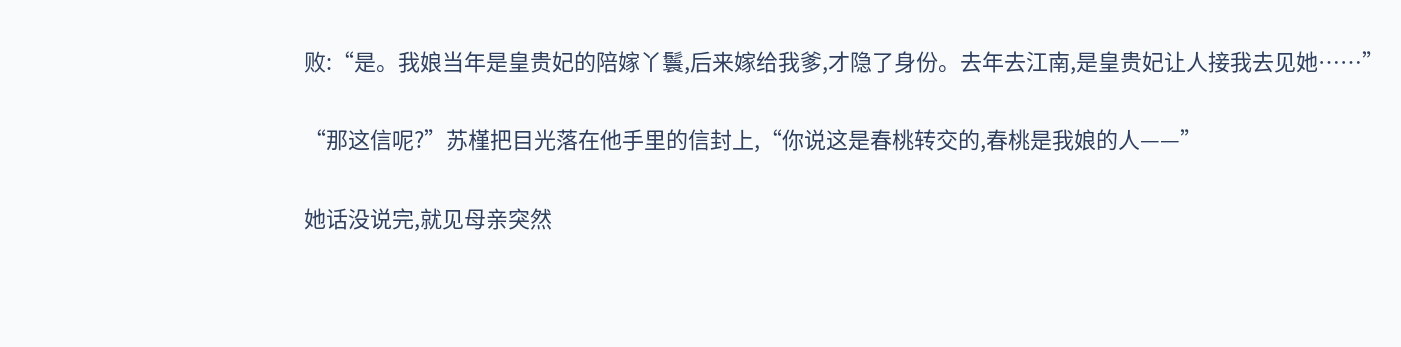败:“是。我娘当年是皇贵妃的陪嫁丫鬟,后来嫁给我爹,才隐了身份。去年去江南,是皇贵妃让人接我去见她……”

“那这信呢?”苏槿把目光落在他手里的信封上,“你说这是春桃转交的,春桃是我娘的人——”

她话没说完,就见母亲突然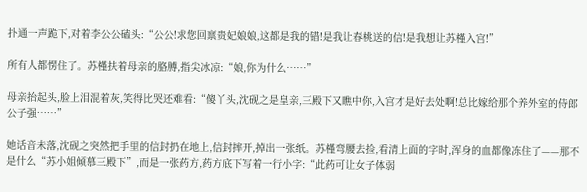扑通一声跪下,对着李公公磕头:“公公!求您回禀贵妃娘娘,这都是我的错!是我让春桃送的信!是我想让苏槿入宫!”

所有人都愣住了。苏槿扶着母亲的胳膊,指尖冰凉:“娘,你为什么……”

母亲抬起头,脸上泪混着灰,笑得比哭还难看:“傻丫头,沈砚之是皇亲,三殿下又瞧中你,入宫才是好去处啊!总比嫁给那个养外室的侍郎公子强……”

她话音未落,沈砚之突然把手里的信封扔在地上,信封摔开,掉出一张纸。苏槿弯腰去捡,看清上面的字时,浑身的血都像冻住了——那不是什么“苏小姐倾慕三殿下”,而是一张药方,药方底下写着一行小字:“此药可让女子体弱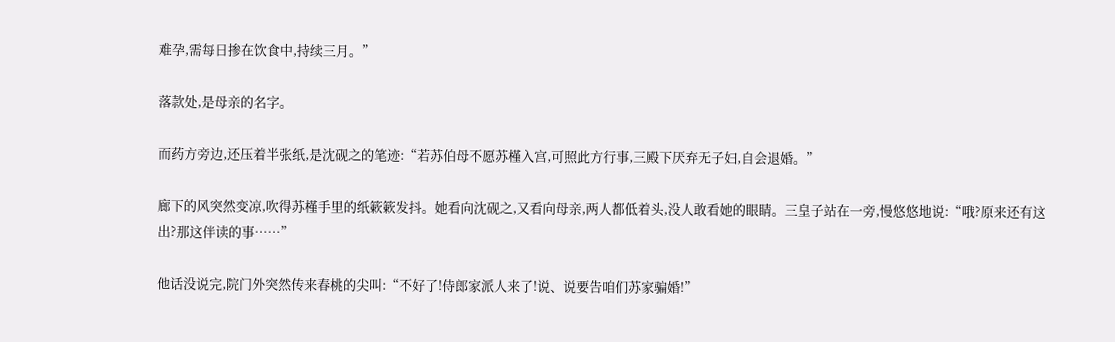难孕,需每日掺在饮食中,持续三月。”

落款处,是母亲的名字。

而药方旁边,还压着半张纸,是沈砚之的笔迹:“若苏伯母不愿苏槿入宫,可照此方行事,三殿下厌弃无子妇,自会退婚。”

廊下的风突然变凉,吹得苏槿手里的纸簌簌发抖。她看向沈砚之,又看向母亲,两人都低着头,没人敢看她的眼睛。三皇子站在一旁,慢悠悠地说:“哦?原来还有这出?那这伴读的事……”

他话没说完,院门外突然传来春桃的尖叫:“不好了!侍郎家派人来了!说、说要告咱们苏家骗婚!”